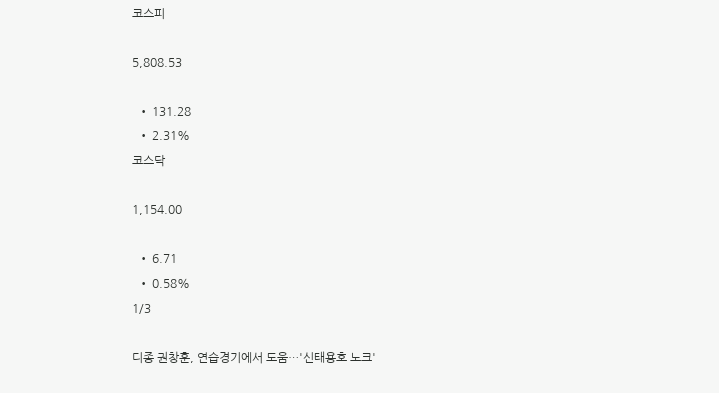코스피

5,808.53

  • 131.28
  • 2.31%
코스닥

1,154.00

  • 6.71
  • 0.58%
1/3

디종 권창훈, 연습경기에서 도움…'신태용호 노크'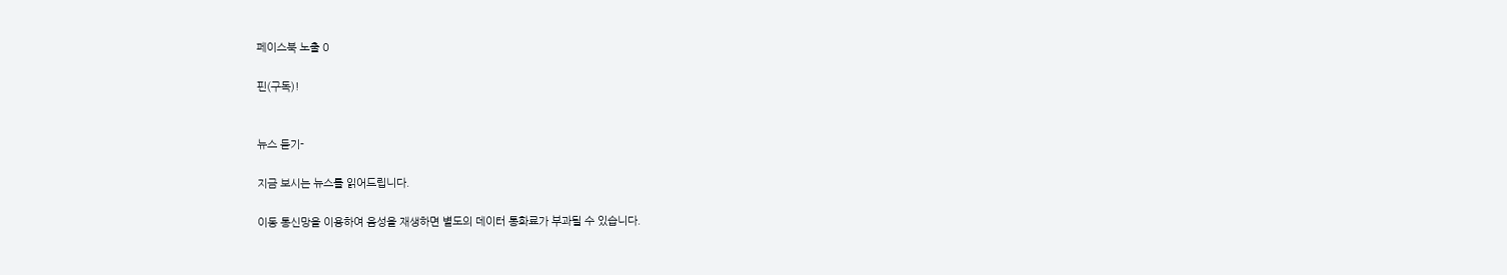페이스북 노출 0

핀(구독)!


뉴스 듣기-

지금 보시는 뉴스를 읽어드립니다.

이동 통신망을 이용하여 음성을 재생하면 별도의 데이터 통화료가 부과될 수 있습니다.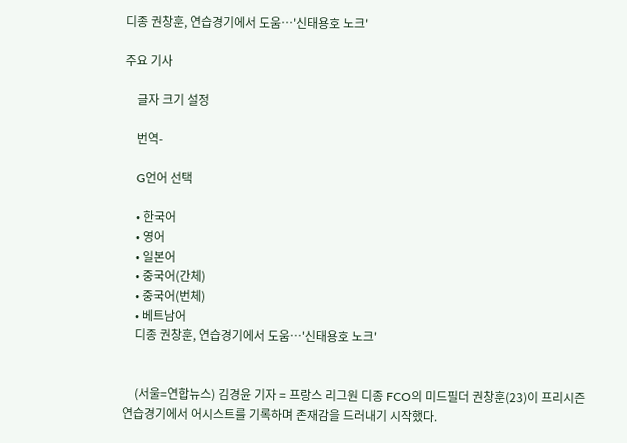디종 권창훈, 연습경기에서 도움…'신태용호 노크'

주요 기사

    글자 크기 설정

    번역-

    G언어 선택

    • 한국어
    • 영어
    • 일본어
    • 중국어(간체)
    • 중국어(번체)
    • 베트남어
    디종 권창훈, 연습경기에서 도움…'신태용호 노크'


    (서울=연합뉴스) 김경윤 기자 = 프랑스 리그원 디종 FCO의 미드필더 권창훈(23)이 프리시즌 연습경기에서 어시스트를 기록하며 존재감을 드러내기 시작했다.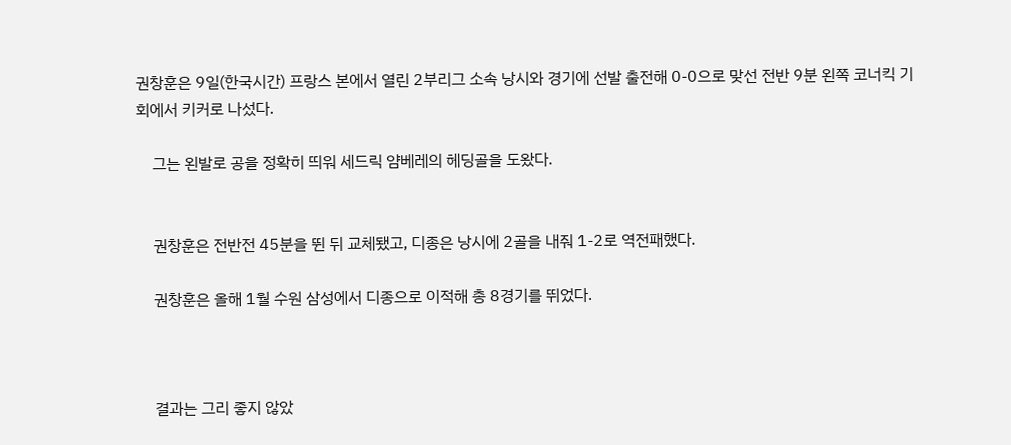권창훈은 9일(한국시간) 프랑스 본에서 열린 2부리그 소속 낭시와 경기에 선발 출전해 0-0으로 맞선 전반 9분 왼쪽 코너킥 기회에서 키커로 나섰다.

    그는 왼발로 공을 정확히 띄워 세드릭 얌베레의 헤딩골을 도왔다.


    권창훈은 전반전 45분을 뛴 뒤 교체됐고, 디종은 낭시에 2골을 내줘 1-2로 역전패했다.

    권창훈은 올해 1월 수원 삼성에서 디종으로 이적해 총 8경기를 뛰었다.



    결과는 그리 좋지 않았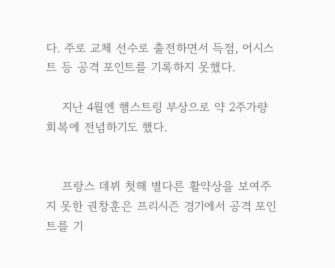다. 주로 교체 선수로 출전하면서 득점, 어시스트 등 공격 포인트를 기록하지 못했다.

    지난 4월엔 햄스트링 부상으로 약 2주가량 회복에 전념하기도 했다.


    프랑스 데뷔 첫해 별다른 활약상을 보여주지 못한 권창훈은 프리시즌 경기에서 공격 포인트를 기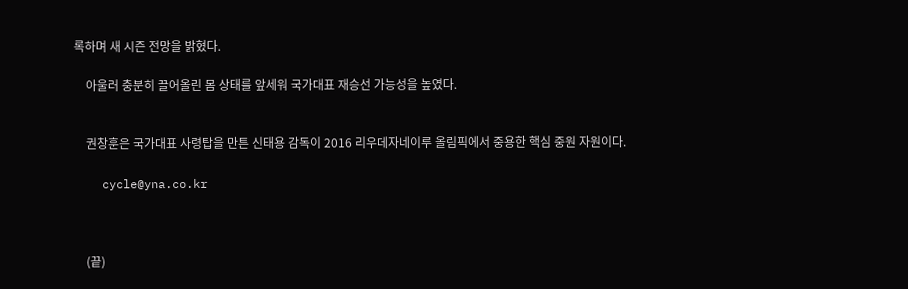록하며 새 시즌 전망을 밝혔다.

    아울러 충분히 끌어올린 몸 상태를 앞세워 국가대표 재승선 가능성을 높였다.


    권창훈은 국가대표 사령탑을 만튼 신태용 감독이 2016 리우데자네이루 올림픽에서 중용한 핵심 중원 자원이다.

    cycle@yna.co.kr



    (끝)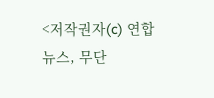<저작권자(c) 연합뉴스, 무단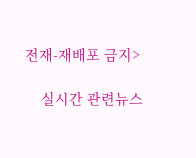전재-재배포 금지>

    실시간 관련뉴스